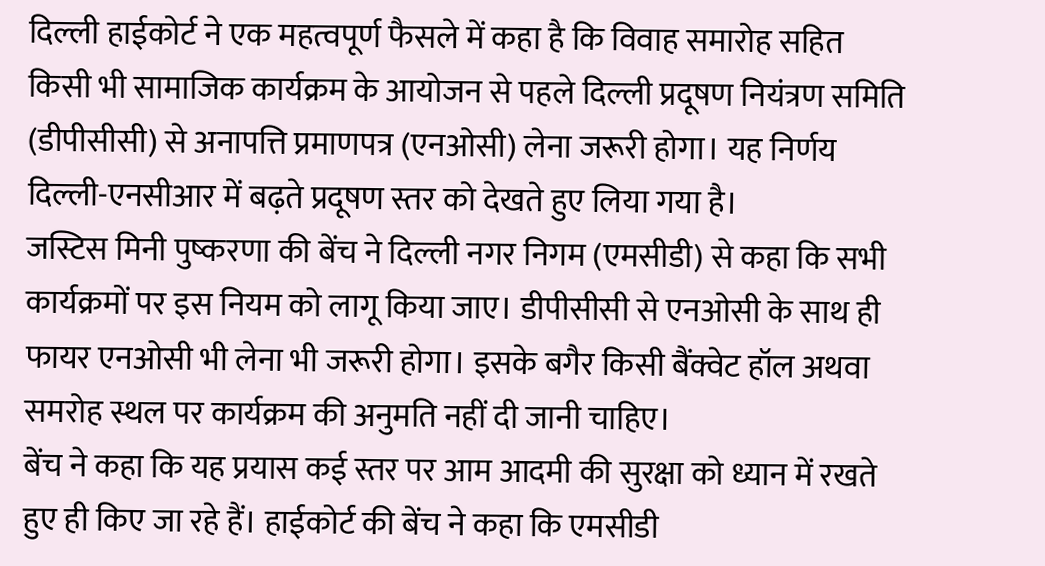दिल्ली हाईकोर्ट ने एक महत्वपूर्ण फैसले में कहा है कि विवाह समारोह सहित किसी भी सामाजिक कार्यक्रम के आयोजन से पहले दिल्ली प्रदूषण नियंत्रण समिति (डीपीसीसी) से अनापत्ति प्रमाणपत्र (एनओसी) लेना जरूरी होगा। यह निर्णय दिल्ली-एनसीआर में बढ़ते प्रदूषण स्तर को देखते हुए लिया गया है।
जस्टिस मिनी पुष्करणा की बेंच ने दिल्ली नगर निगम (एमसीडी) से कहा कि सभी कार्यक्रमों पर इस नियम को लागू किया जाए। डीपीसीसी से एनओसी के साथ ही फायर एनओसी भी लेना भी जरूरी होगा। इसके बगैर किसी बैंक्वेट हॉल अथवा समरोह स्थल पर कार्यक्रम की अनुमति नहीं दी जानी चाहिए।
बेंच ने कहा कि यह प्रयास कई स्तर पर आम आदमी की सुरक्षा को ध्यान में रखते हुए ही किए जा रहे हैं। हाईकोर्ट की बेंच ने कहा कि एमसीडी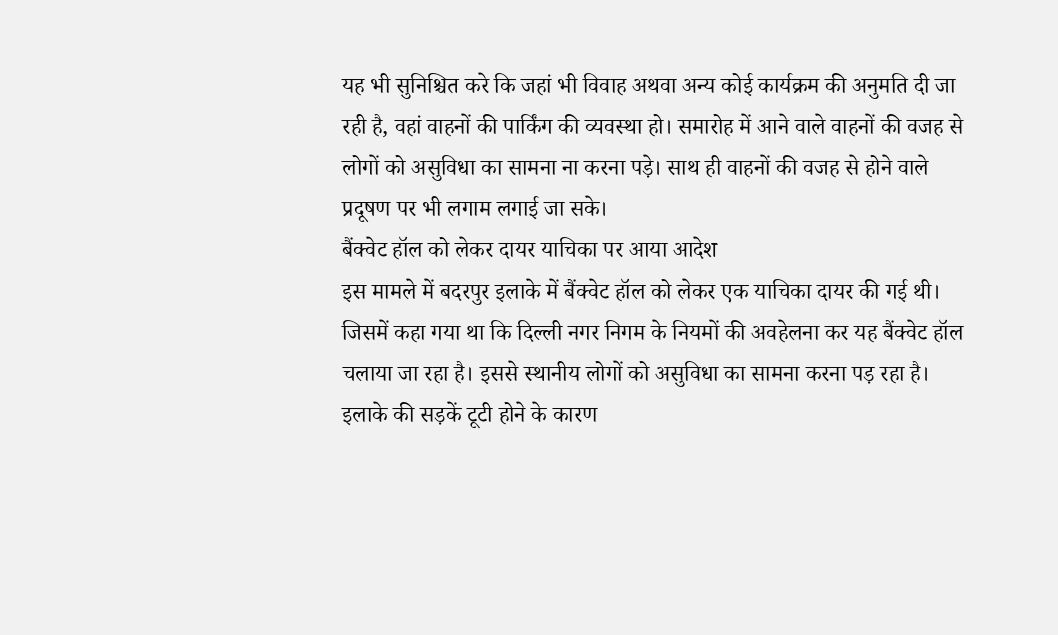यह भी सुनिश्चित करे कि जहां भी विवाह अथवा अन्य कोई कार्यक्रम की अनुमति दी जा रही है, वहां वाहनों की पार्किंग की व्यवस्था हो। समारोह में आने वाले वाहनों की वजह से लोगों को असुविधा का सामना ना करना पड़े। साथ ही वाहनों की वजह से होने वाले प्रदूषण पर भी लगाम लगाई जा सके।
बैंक्वेट हॉल को लेकर दायर याचिका पर आया आदेश
इस मामले में बदरपुर इलाके में बैंक्वेट हॉल को लेकर एक याचिका दायर की गई थी। जिसमें कहा गया था कि दिल्ली नगर निगम के नियमों की अवहेलना कर यह बैंक्वेट हॉल चलाया जा रहा है। इससे स्थानीय लोगों को असुविधा का सामना करना पड़ रहा है। इलाके की सड़कें टूटी होने के कारण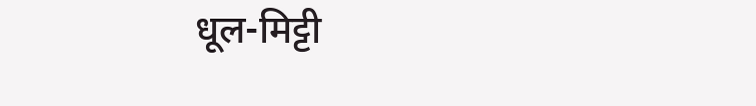धूल-मिट्टी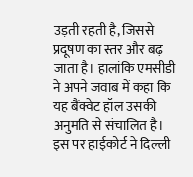उड़ती रहती है, जिससे प्रदूषण का स्तर और बढ़ जाता है। हालांकि एमसीडी ने अपने जवाब में कहा कि यह बैंक्वेट हॉल उसकी अनुमति से संचालित है। इस पर हाईकोर्ट ने दिल्ली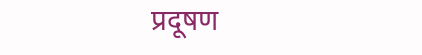प्रदूषण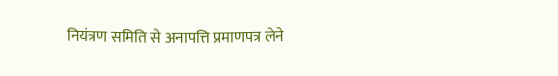नियंत्रण समिति से अनापत्ति प्रमाणपत्र लेने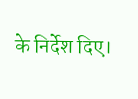के निर्देश दिए।